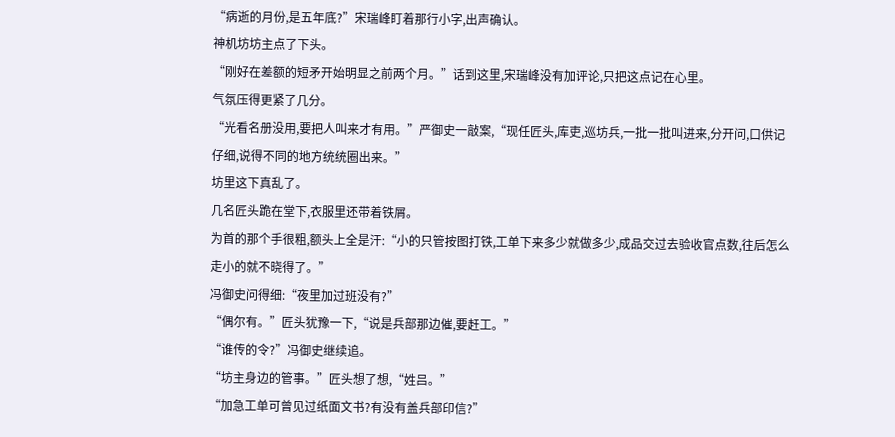“病逝的月份,是五年底?”宋瑞峰盯着那行小字,出声确认。
神机坊坊主点了下头。
“刚好在差额的短矛开始明显之前两个月。”话到这里,宋瑞峰没有加评论,只把这点记在心里。
气氛压得更紧了几分。
“光看名册没用,要把人叫来才有用。”严御史一敲案,“现任匠头,库吏,巡坊兵,一批一批叫进来,分开问,口供记仔细,说得不同的地方统统圈出来。”
坊里这下真乱了。
几名匠头跪在堂下,衣服里还带着铁屑。
为首的那个手很粗,额头上全是汗:“小的只管按图打铁,工单下来多少就做多少,成品交过去验收官点数,往后怎么走小的就不晓得了。”
冯御史问得细:“夜里加过班没有?”
“偶尔有。”匠头犹豫一下,“说是兵部那边催,要赶工。”
“谁传的令?”冯御史继续追。
“坊主身边的管事。”匠头想了想,“姓吕。”
“加急工单可曾见过纸面文书?有没有盖兵部印信?”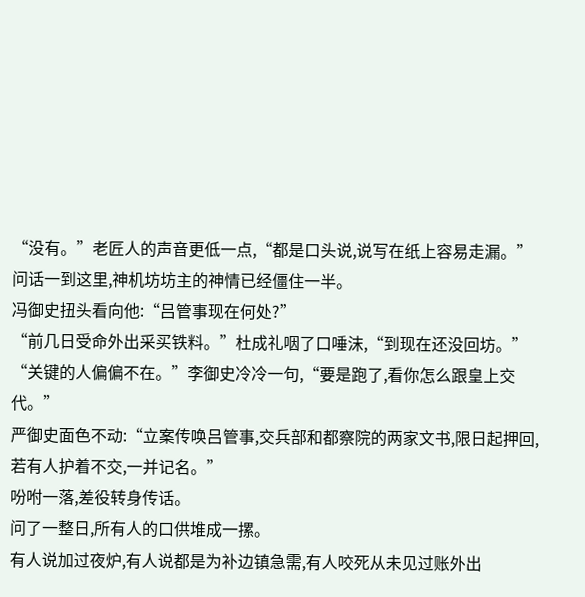“没有。”老匠人的声音更低一点,“都是口头说,说写在纸上容易走漏。”
问话一到这里,神机坊坊主的神情已经僵住一半。
冯御史扭头看向他:“吕管事现在何处?”
“前几日受命外出采买铁料。”杜成礼咽了口唾沫,“到现在还没回坊。”
“关键的人偏偏不在。”李御史冷冷一句,“要是跑了,看你怎么跟皇上交代。”
严御史面色不动:“立案传唤吕管事,交兵部和都察院的两家文书,限日起押回,若有人护着不交,一并记名。”
吩咐一落,差役转身传话。
问了一整日,所有人的口供堆成一摞。
有人说加过夜炉,有人说都是为补边镇急需,有人咬死从未见过账外出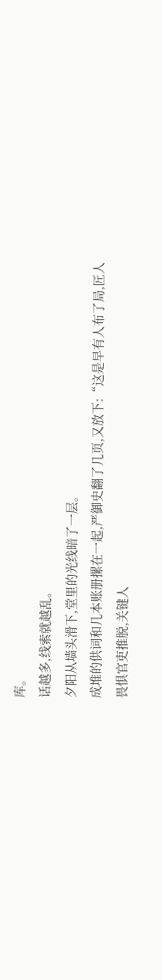库。
话越多,线索就越乱。
夕阳从墙头滑下,堂里的光线暗了一层。
成堆的供词和几本账册摞在一起,严御史翻了几页,又放下:“这是早有人布了局,匠人畏惧官吏推脱,关键人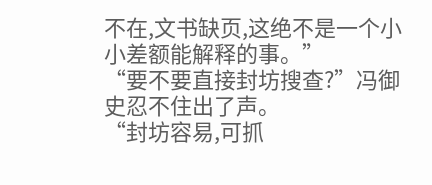不在,文书缺页,这绝不是一个小小差额能解释的事。”
“要不要直接封坊搜查?”冯御史忍不住出了声。
“封坊容易,可抓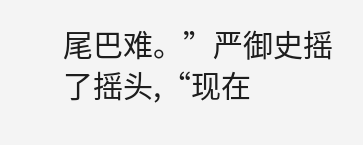尾巴难。”严御史摇了摇头,“现在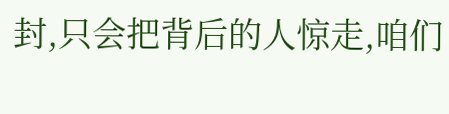封,只会把背后的人惊走,咱们